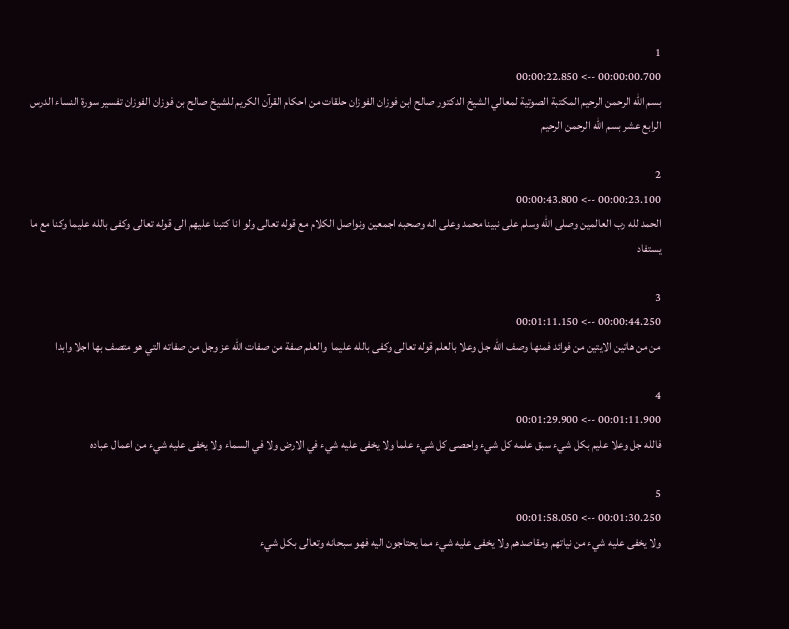1
00:00:00.700 --> 00:00:22.850
بسم الله الرحمن الرحيم المكتبة الصوتية لمعالي الشيخ الدكتور صالح ابن فوزان الفوزان حلقات من احكام القرآن الكريم للشيخ صالح بن فوزان الفوزان تفسير سورة النساء الدرس الرابع عشر بسم الله الرحمن الرحيم

2
00:00:23.100 --> 00:00:43.800
الحمد لله رب العالمين وصلى الله وسلم على نبينا محمد وعلى اله وصحبه اجمعين ونواصل الكلام مع قوله تعالى ولو انا كتبنا عليهم الى قوله تعالى وكفى بالله عليما وكنا مع ما يستفاد

3
00:00:44.250 --> 00:01:11.150
من من هاتين الايتين من فوائد فمنها وصف الله جل وعلا بالعلم قوله تعالى وكفى بالله عليما  والعلم صفة من صفات الله عز وجل من صفاته التي هو متصف بها اجلا وابدا

4
00:01:11.900 --> 00:01:29.900
فالله جل وعلا عليم بكل شيء سبق علمه كل شيء واحصى كل شيء علما ولا يخفى عليه شيء في الارض ولا في السماء ولا يخفى عليه شيء من اعمال عباده

5
00:01:30.250 --> 00:01:58.050
ولا يخفى عليه شيء من نياتهم ومقاصدهم ولا يخفى عليه شيء مما يحتاجون اليه فهو سبحانه وتعالى بكل شيء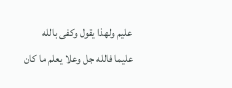عليم ولهذا يقول وكفى بالله عليما فالله جل وعلا يعلم ما كان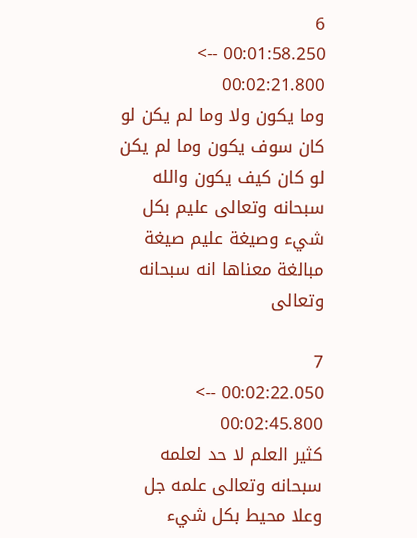6
00:01:58.250 --> 00:02:21.800
وما يكون ولا وما لم يكن لو كان سوف يكون وما لم يكن لو كان كيف يكون والله سبحانه وتعالى عليم بكل شيء وصيغة عليم صيغة مبالغة معناها انه سبحانه وتعالى

7
00:02:22.050 --> 00:02:45.800
كثير العلم لا حد لعلمه سبحانه وتعالى علمه جل وعلا محيط بكل شيء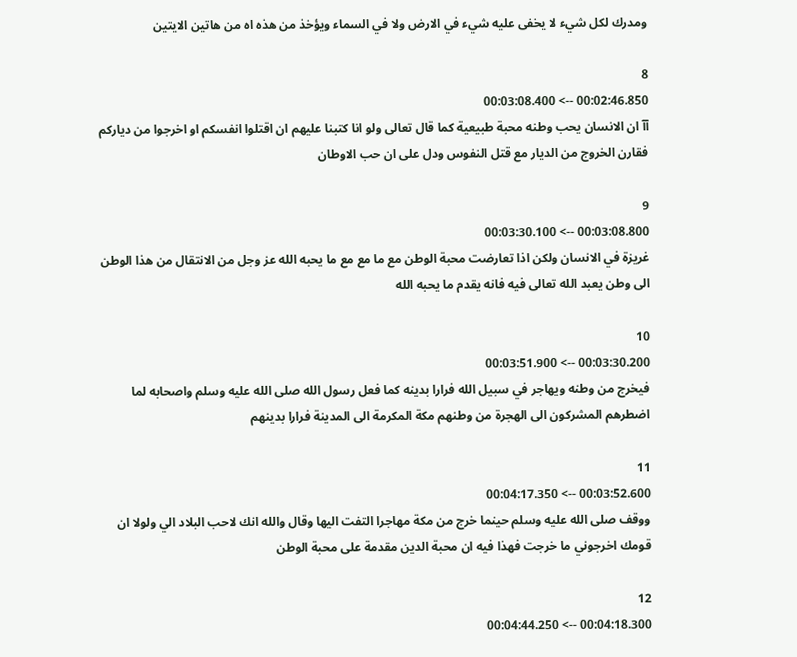ومدرك لكل شيء لا يخفى عليه شيء في الارض ولا في السماء ويؤخذ من هذه اه من هاتين الايتين

8
00:02:46.850 --> 00:03:08.400
آآ ان الانسان يحب وطنه محبة طبيعية كما قال تعالى ولو انا كتبنا عليهم ان اقتلوا انفسكم او اخرجوا من دياركم فقارن الخروج من الديار مع قتل النفوس ودل على ان حب الاوطان

9
00:03:08.800 --> 00:03:30.100
غريزة في الانسان ولكن اذا تعارضت محبة الوطن مع ما مع مع ما يحبه الله عز وجل من الانتقال من هذا الوطن الى وطن يعبد الله تعالى فيه فانه يقدم ما يحبه الله

10
00:03:30.200 --> 00:03:51.900
فيخرج من وطنه ويهاجر في سبيل الله فرارا بدينه كما فعل رسول الله صلى الله عليه وسلم واصحابه لما اضطرهم المشركون الى الهجرة من وطنهم مكة المكرمة الى المدينة فرارا بدينهم

11
00:03:52.600 --> 00:04:17.350
ووقف صلى الله عليه وسلم حينما خرج من مكة مهاجرا التفت اليها وقال والله انك لاحب البلاد الي ولولا ان قومك اخرجوني ما خرجت فهذا فيه ان محبة الدين مقدمة على محبة الوطن

12
00:04:18.300 --> 00:04:44.250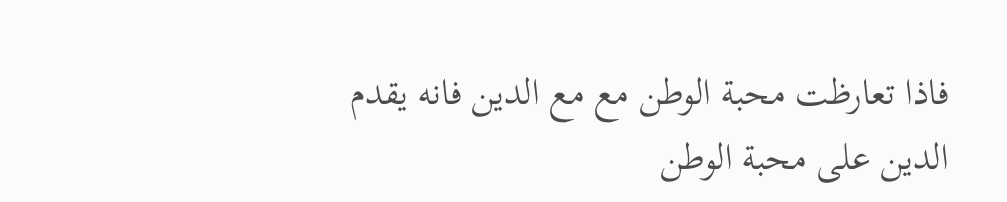فاذا تعارظت محبة الوطن مع مع الدين فانه يقدم الدين على محبة الوطن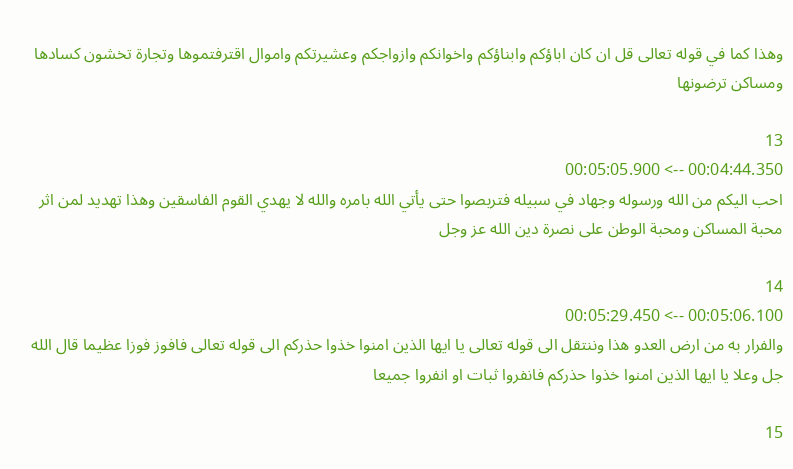وهذا كما في قوله تعالى قل ان كان اباؤكم وابناؤكم واخوانكم وازواجكم وعشيرتكم واموال اقترفتموها وتجارة تخشون كسادها ومساكن ترضونها

13
00:04:44.350 --> 00:05:05.900
احب اليكم من الله ورسوله وجهاد في سبيله فتربصوا حتى يأتي الله بامره والله لا يهدي القوم الفاسقين وهذا تهديد لمن اثر محبة المساكن ومحبة الوطن على نصرة دين الله عز وجل

14
00:05:06.100 --> 00:05:29.450
والفرار به من ارض العدو هذا وننتقل الى قوله تعالى يا ايها الذين امنوا خذوا حذركم الى قوله تعالى فافوز فوزا عظيما قال الله جل وعلا يا ايها الذين امنوا خذوا حذركم فانفروا ثبات او انفروا جميعا

15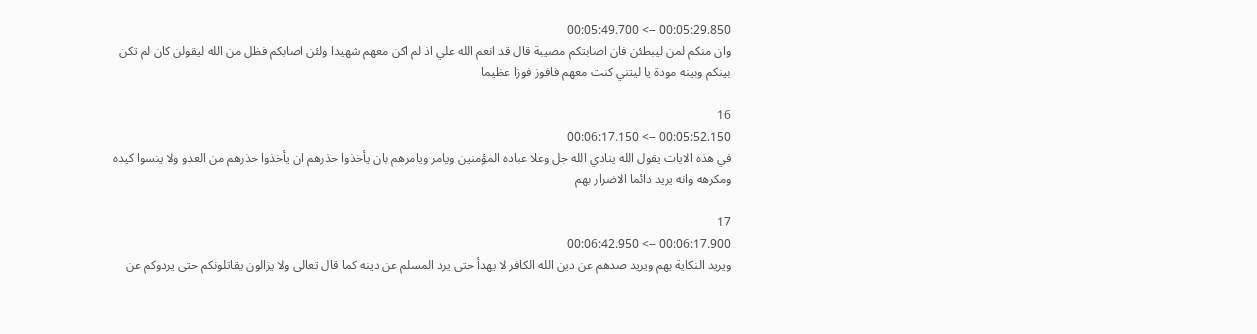00:05:29.850 --> 00:05:49.700
وان منكم لمن ليبطئن فان اصابتكم مصيبة قال قد انعم الله علي اذ لم اكن معهم شهيدا ولئن اصابكم فظل من الله ليقولن كان لم تكن بينكم وبينه مودة يا ليتني كنت معهم فافوز فوزا عظيما

16
00:05:52.150 --> 00:06:17.150
في هذه الايات يقول الله ينادي الله جل وعلا عباده المؤمنين ويامر ويامرهم بان يأخذوا حذرهم ان يأخذوا حذرهم من العدو ولا ينسوا كيده ومكرهه وانه يريد دائما الاضرار بهم

17
00:06:17.900 --> 00:06:42.950
ويريد النكاية بهم ويريد صدهم عن دين الله الكافر لا يهدأ حتى يرد المسلم عن دينه كما قال تعالى ولا يزالون يقاتلونكم حتى يردوكم عن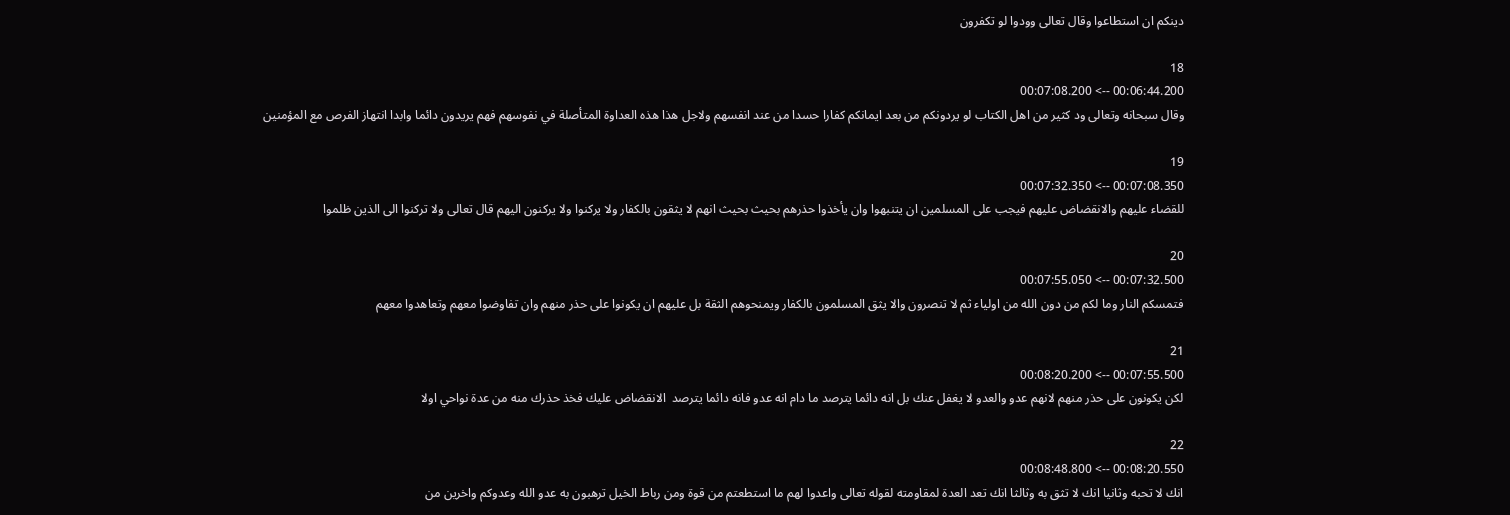دينكم ان استطاعوا وقال تعالى وودوا لو تكفرون

18
00:06:44.200 --> 00:07:08.200
وقال سبحانه وتعالى ود كثير من اهل الكتاب لو يردونكم من بعد ايمانكم كفارا حسدا من عند انفسهم ولاجل هذا هذه العداوة المتأصلة في نفوسهم فهم يريدون دائما وابدا انتهاز الفرص مع المؤمنين

19
00:07:08.350 --> 00:07:32.350
للقضاء عليهم والانقضاض عليهم فيجب على المسلمين ان يتنبهوا وان يأخذوا حذرهم بحيث بحيث انهم لا يثقون بالكفار ولا يركنوا ولا يركنون اليهم قال تعالى ولا تركنوا الى الذين ظلموا

20
00:07:32.500 --> 00:07:55.050
فتمسكم النار وما لكم من دون الله من اولياء ثم لا تنصرون والا يثق المسلمون بالكفار ويمنحوهم الثقة بل عليهم ان يكونوا على حذر منهم وان تفاوضوا معهم وتعاهدوا معهم

21
00:07:55.500 --> 00:08:20.200
لكن يكونون على حذر منهم لانهم عدو والعدو لا يغفل عنك بل انه دائما يترصد ما دام انه عدو فانه دائما يترصد  الانقضاض عليك فخذ حذرك منه من عدة نواحي اولا

22
00:08:20.550 --> 00:08:48.800
انك لا تحبه وثانيا انك لا تثق به وثالثا انك تعد العدة لمقاومته لقوله تعالى واعدوا لهم ما استطعتم من قوة ومن رباط الخيل ترهبون به عدو الله وعدوكم واخرين من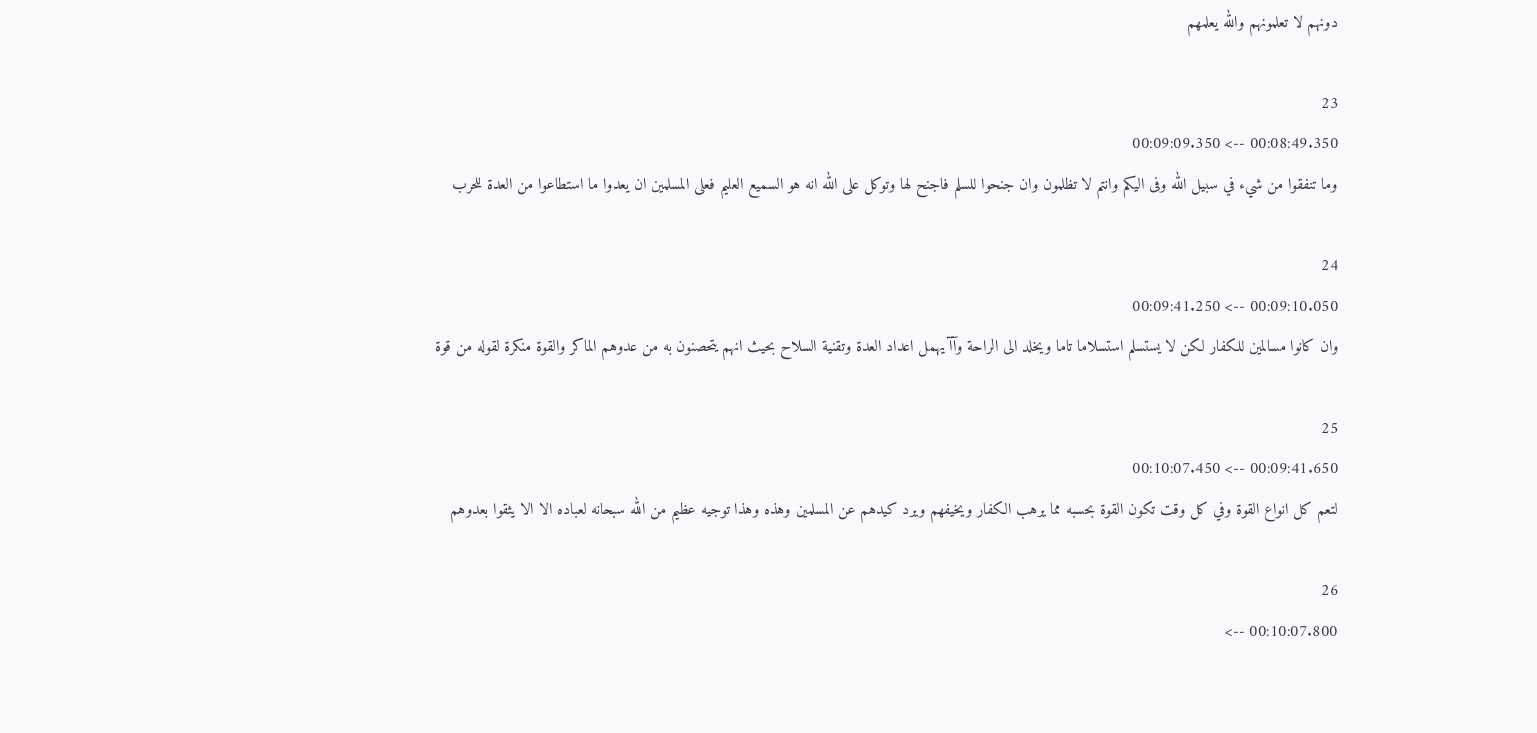دونهم لا تعلمونهم والله يعلمهم

23
00:08:49.350 --> 00:09:09.350
وما تنفقوا من شيء في سبيل الله وفى اليكم وانتم لا تظلمون وان جنحوا للسلم فاجنح لها وتوكل على الله انه هو السميع العليم فعلى المسلمين ان يعدوا ما استطاعوا من العدة للحرب

24
00:09:10.050 --> 00:09:41.250
وان كانوا مسالمين للكفار لكن لا يستسلم استسلاما تاما ويخلد الى الراحة وآآ يهمل اعداد العدة وتقنية السلاح بحيث انهم يتحصنون به من عدوهم الماكر والقوة منكرة لقوله من قوة

25
00:09:41.650 --> 00:10:07.450
لتعم كل انواع القوة وفي كل وقت تكون القوة بحسبه مما يرهب الكفار ويخيفهم ويرد كيدهم عن المسلمين وهذه وهذا توجيه عظيم من الله سبحانه لعباده الا الا يثقوا بعدوهم

26
00:10:07.800 -->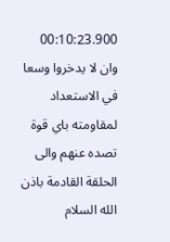00:10:23.900
وان لا يدخروا وسعا في الاستعداد لمقاومته باي قوة تصده عنهم والى الحلقة القادمة باذن الله السلام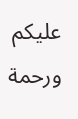عليكم ورحمة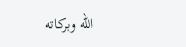الله وبركاته